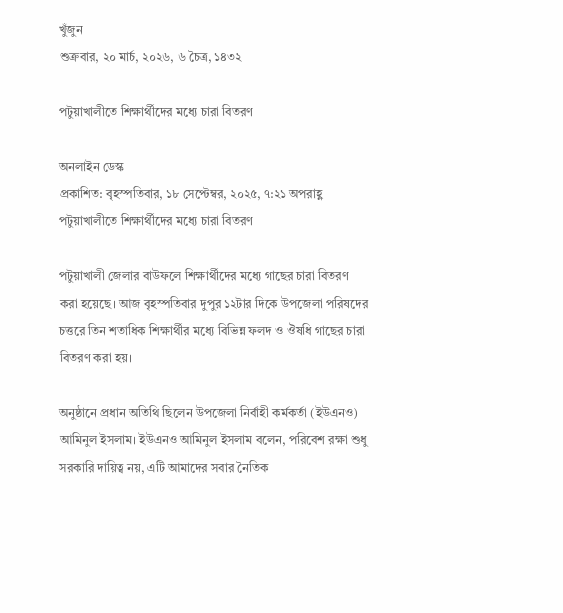খুঁজুন
শুক্রবার, ২০ মার্চ, ২০২৬, ৬ চৈত্র, ১৪৩২

পটুয়াখালীতে শিক্ষার্থীদের মধ্যে চারা বিতরণ

অনলাইন ডেস্ক
প্রকাশিত: বৃহস্পতিবার, ১৮ সেপ্টেম্বর, ২০২৫, ৭:২১ অপরাহ্ণ
পটুয়াখালীতে শিক্ষার্থীদের মধ্যে চারা বিতরণ

পটুয়াখালী জেলার বাউফলে শিক্ষার্থীদের মধ্যে গাছের চারা বিতরণ করা হয়েছে। আজ বৃহস্পতিবার দুপুর ১২টার দিকে উপজেলা পরিষদের চত্তরে তিন শতাধিক শিক্ষার্থীর মধ্যে বিভিন্ন ফলদ ও ঔষধি গাছের চারা বিতরণ করা হয়।

অনুষ্ঠানে প্রধান অতিথি ছিলেন উপজেলা নির্বাহী কর্মকর্তা (ইউএনও) আমিনুল ইসলাম। ইউএনও আমিনুল ইসলাম বলেন, পরিবেশ রক্ষা শুধু সরকারি দায়িত্ব নয়, এটি আমাদের সবার নৈতিক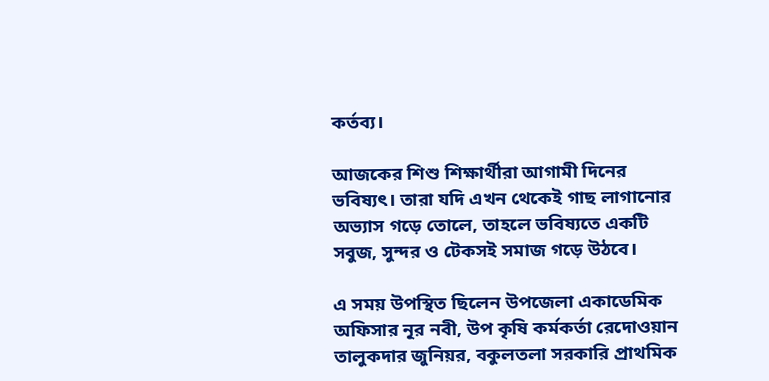কর্তব্য।

আজকের শিশু শিক্ষার্থীরা আগামী দিনের ভবিষ্যৎ। তারা যদি এখন থেকেই গাছ লাগানোর অভ্যাস গড়ে তোলে, তাহলে ভবিষ্যতে একটি সবুজ, সুন্দর ও টেকসই সমাজ গড়ে উঠবে।

এ সময় উপস্থিত ছিলেন উপজেলা একাডেমিক অফিসার নূর নবী, উপ কৃষি কর্মকর্তা রেদোওয়ান তালুকদার জুনিয়র, বকুলতলা সরকারি প্রাথমিক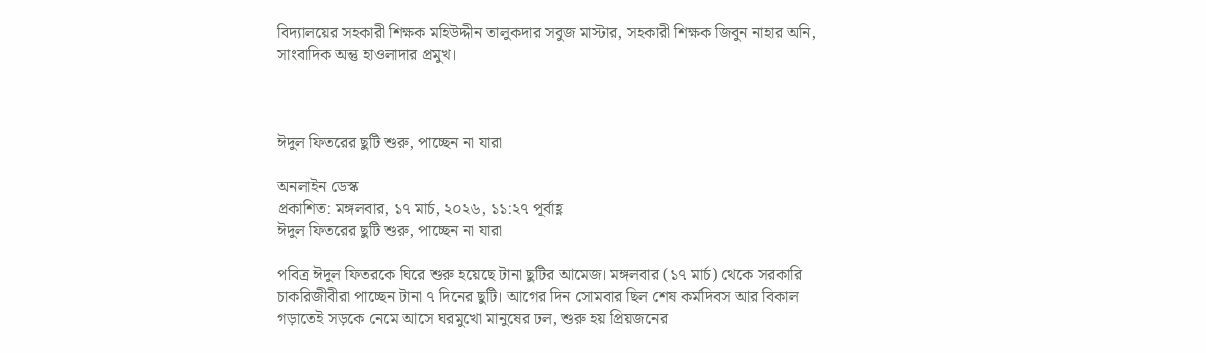বিদ্যালয়ের সহকারী শিক্ষক মহিউদ্দীন তালুকদার সবুজ মাস্টার, সহকারী শিক্ষক জিবুন নাহার অনি, সাংবাদিক অন্তু হাওলাদার প্রমুখ।



ঈদুল ফিতরের ছুটি শুরু, পাচ্ছেন না যারা

অনলাইন ডেস্ক
প্রকাশিত: মঙ্গলবার, ১৭ মার্চ, ২০২৬, ১১:২৭ পূর্বাহ্ণ
ঈদুল ফিতরের ছুটি শুরু, পাচ্ছেন না যারা

পবিত্র ঈদুল ফিতরকে ঘিরে শুরু হয়েছে টানা ছুটির আমেজ। মঙ্গলবার (১৭ মার্চ) থেকে সরকারি চাকরিজীবীরা পাচ্ছেন টানা ৭ দিনের ছুটি। আগের দিন সোমবার ছিল শেষ কর্মদিবস আর বিকাল গড়াতেই সড়কে নেমে আসে ঘরমুখো মানুষের ঢল, শুরু হয় প্রিয়জনের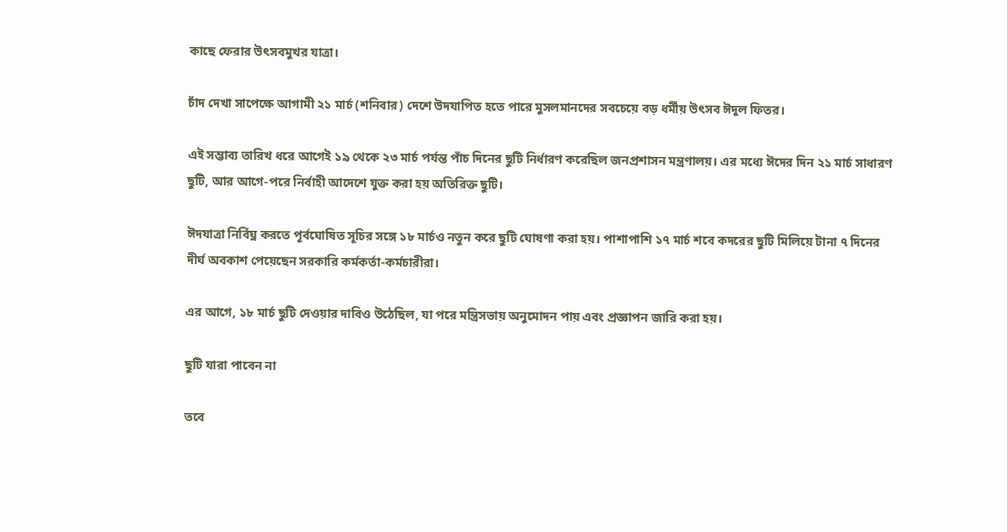কাছে ফেরার উৎসবমুখর যাত্রা।

চাঁদ দেখা সাপেক্ষে আগামী ২১ মার্চ (শনিবার) দেশে উদযাপিত হতে পারে মুসলমানদের সবচেয়ে বড় ধর্মীয় উৎসব ঈদুল ফিতর।

এই সম্ভাব্য তারিখ ধরে আগেই ১৯ থেকে ২৩ মার্চ পর্যন্ত পাঁচ দিনের ছুটি নির্ধারণ করেছিল জনপ্রশাসন মন্ত্রণালয়। এর মধ্যে ঈদের দিন ২১ মার্চ সাধারণ ছুটি, আর আগে-পরে নির্বাহী আদেশে যুক্ত করা হয় অতিরিক্ত ছুটি।

ঈদযাত্রা নির্বিঘ্ন করতে পূর্বঘোষিত সূচির সঙ্গে ১৮ মার্চও নতুন করে ছুটি ঘোষণা করা হয়। পাশাপাশি ১৭ মার্চ শবে কদরের ছুটি মিলিয়ে টানা ৭ দিনের দীর্ঘ অবকাশ পেয়েছেন সরকারি কর্মকর্তা-কর্মচারীরা।

এর আগে, ১৮ মার্চ ছুটি দেওয়ার দাবিও উঠেছিল, যা পরে মন্ত্রিসভায় অনুমোদন পায় এবং প্রজ্ঞাপন জারি করা হয়।

ছুটি যারা পাবেন না

তবে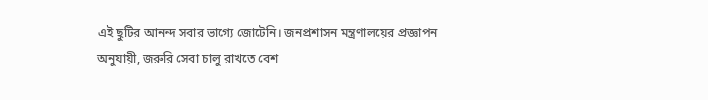এই ছুটির আনন্দ সবার ভাগ্যে জোটেনি। জনপ্রশাসন মন্ত্রণালয়ের প্রজ্ঞাপন অনুযায়ী, জরুরি সেবা চালু রাখতে বেশ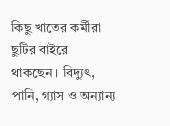কিছু খাতের কর্মীরা ছুটির বাইরে থাকছেন। বিদ্যুৎ, পানি, গ্যাস ও অন্যান্য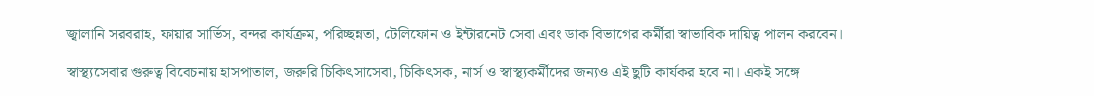জ্বালানি সরবরাহ, ফায়ার সার্ভিস, বন্দর কার্যক্রম, পরিচ্ছন্নতা, টেলিফোন ও ইন্টারনেট সেবা এবং ডাক বিভাগের কর্মীরা স্বাভাবিক দায়িত্ব পালন করবেন।

স্বাস্থ্যসেবার গুরুত্ব বিবেচনায় হাসপাতাল, জরুরি চিকিৎসাসেবা, চিকিৎসক, নার্স ও স্বাস্থ্যকর্মীদের জন্যও এই ছুটি কার্যকর হবে না। একই সঙ্গে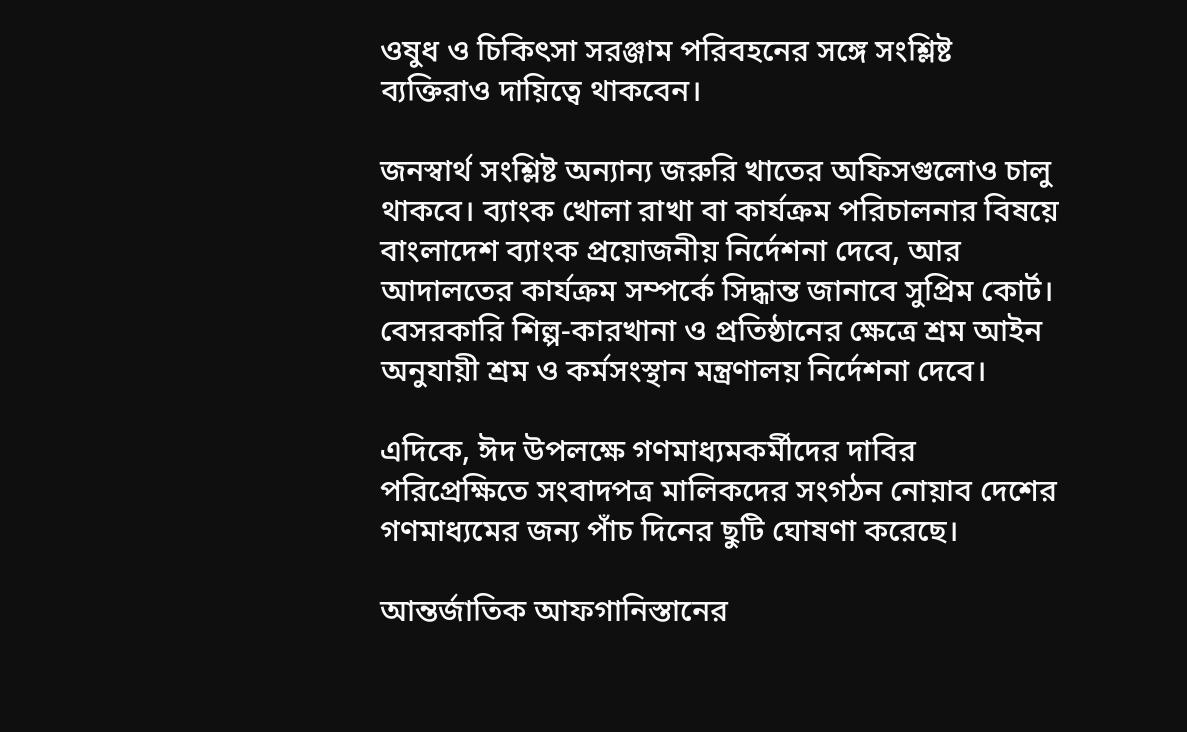ওষুধ ও চিকিৎসা সরঞ্জাম পরিবহনের সঙ্গে সংশ্লিষ্ট ব্যক্তিরাও দায়িত্বে থাকবেন।

জনস্বার্থ সংশ্লিষ্ট অন্যান্য জরুরি খাতের অফিসগুলোও চালু থাকবে। ব্যাংক খোলা রাখা বা কার্যক্রম পরিচালনার বিষয়ে বাংলাদেশ ব্যাংক প্রয়োজনীয় নির্দেশনা দেবে, আর আদালতের কার্যক্রম সম্পর্কে সিদ্ধান্ত জানাবে সুপ্রিম কোর্ট। বেসরকারি শিল্প-কারখানা ও প্রতিষ্ঠানের ক্ষেত্রে শ্রম আইন অনুযায়ী শ্রম ও কর্মসংস্থান মন্ত্রণালয় নির্দেশনা দেবে।

এদিকে, ঈদ উপলক্ষে গণমাধ্যমকর্মীদের দাবির পরিপ্রেক্ষিতে সংবাদপত্র মালিকদের সংগঠন নোয়াব দেশের গণমাধ্যমের জন্য পাঁচ দিনের ছুটি ঘোষণা করেছে।

আন্তর্জাতিক আফগানিস্তানের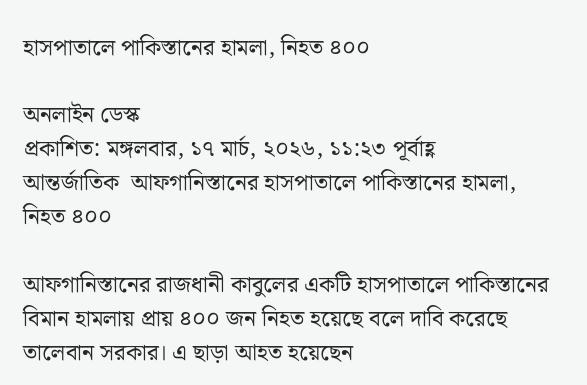হাসপাতালে পাকিস্তানের হামলা, নিহত ৪০০

অনলাইন ডেস্ক
প্রকাশিত: মঙ্গলবার, ১৭ মার্চ, ২০২৬, ১১:২৩ পূর্বাহ্ণ
আন্তর্জাতিক  আফগানিস্তানের হাসপাতালে পাকিস্তানের হামলা, নিহত ৪০০

আফগানিস্তানের রাজধানী কাবুলের একটি হাসপাতালে পাকিস্তানের বিমান হামলায় প্রায় ৪০০ জন নিহত হয়েছে বলে দাবি করেছে তালেবান সরকার। এ ছাড়া আহত হয়েছেন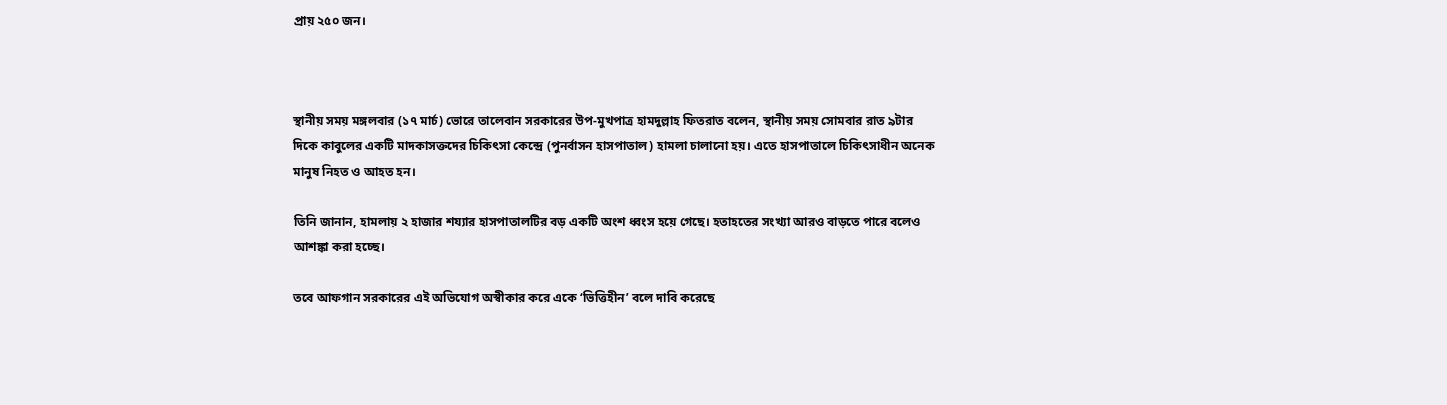প্রায় ২৫০ জন।



স্থানীয় সময় মঙ্গলবার (১৭ মার্চ) ভোরে তালেবান সরকারের উপ-মুখপাত্র হামদুল্লাহ ফিতরাত বলেন, স্থানীয় সময় সোমবার রাত ৯টার দিকে কাবুলের একটি মাদকাসক্তদের চিকিৎসা কেন্দ্রে (পুনর্বাসন হাসপাতাল) হামলা চালানো হয়। এতে হাসপাতালে চিকিৎসাধীন অনেক মানুষ নিহত ও আহত হন।

তিনি জানান, হামলায় ২ হাজার শয্যার হাসপাতালটির বড় একটি অংশ ধ্বংস হয়ে গেছে। হতাহতের সংখ্যা আরও বাড়তে পারে বলেও আশঙ্কা করা হচ্ছে।

তবে আফগান সরকারের এই অভিযোগ অস্বীকার করে একে ‘ভিত্তিহীন’ বলে দাবি করেছে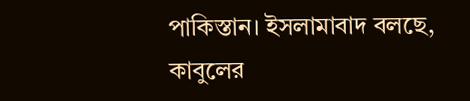পাকিস্তান। ইসলামাবাদ বলছে, কাবুলের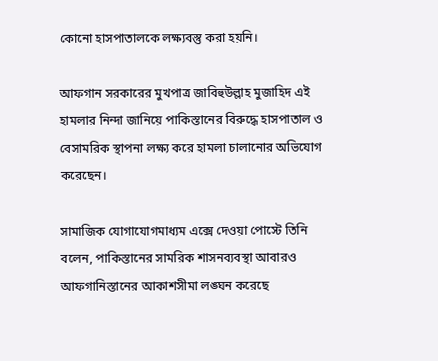কোনো হাসপাতালকে লক্ষ্যবস্তু করা হয়নি।

আফগান সরকারের মুখপাত্র জাবিহুউল্লাহ মুজাহিদ এই হামলার নিন্দা জানিয়ে পাকিস্তানের বিরুদ্ধে হাসপাতাল ও বেসামরিক স্থাপনা লক্ষ্য করে হামলা চালানোর অভিযোগ করেছেন।

সামাজিক যোগাযোগমাধ্যম এক্সে দেওয়া পোস্টে তিনি বলেন, পাকিস্তানের সামরিক শাসনব্যবস্থা আবারও আফগানিস্তানের আকাশসীমা লঙ্ঘন করেছে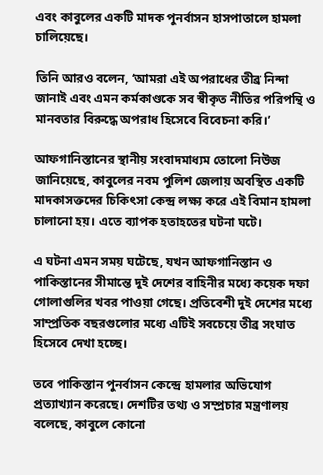এবং কাবুলের একটি মাদক পুনর্বাসন হাসপাতালে হামলা চালিয়েছে।

তিনি আরও বলেন, ‘আমরা এই অপরাধের তীব্র নিন্দা জানাই এবং এমন কর্মকাণ্ডকে সব স্বীকৃত নীতির পরিপন্থি ও মানবতার বিরুদ্ধে অপরাধ হিসেবে বিবেচনা করি।’

আফগানিস্তানের স্থানীয় সংবাদমাধ্যম তোলো নিউজ জানিয়েছে, কাবুলের নবম পুলিশ জেলায় অবস্থিত একটি মাদকাসক্তদের চিকিৎসা কেন্দ্র লক্ষ্য করে এই বিমান হামলা চালানো হয়। এতে ব্যাপক হতাহতের ঘটনা ঘটে।

এ ঘটনা এমন সময় ঘটেছে, যখন আফগানিস্তান ও পাকিস্তানের সীমান্তে দুই দেশের বাহিনীর মধ্যে কয়েক দফা গোলাগুলির খবর পাওয়া গেছে। প্রতিবেশী দুই দেশের মধ্যে সাম্প্রতিক বছরগুলোর মধ্যে এটিই সবচেয়ে তীব্র সংঘাত হিসেবে দেখা হচ্ছে।

তবে পাকিস্তান পুনর্বাসন কেন্দ্রে হামলার অভিযোগ প্রত্যাখ্যান করেছে। দেশটির তথ্য ও সম্প্রচার মন্ত্রণালয় বলেছে, কাবুলে কোনো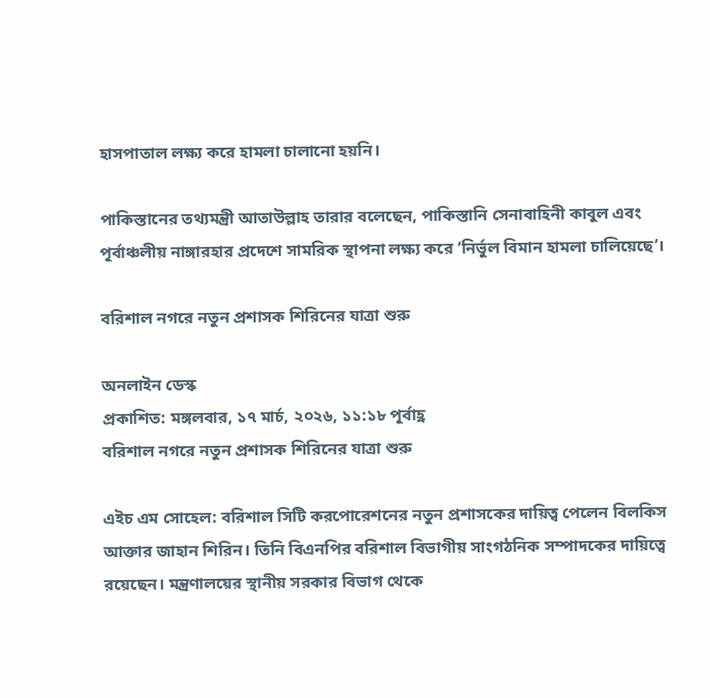হাসপাতাল লক্ষ্য করে হামলা চালানো হয়নি।

পাকিস্তানের তথ্যমন্ত্রী আতাউল্লাহ তারার বলেছেন, পাকিস্তানি সেনাবাহিনী কাবুল এবং পূর্বাঞ্চলীয় নাঙ্গারহার প্রদেশে সামরিক স্থাপনা লক্ষ্য করে ‘নির্ভুল বিমান হামলা চালিয়েছে’।

বরিশাল নগরে নতুন প্রশাসক শিরিনের যাত্রা শুরু

অনলাইন ডেস্ক
প্রকাশিত: মঙ্গলবার, ১৭ মার্চ, ২০২৬, ১১:১৮ পূর্বাহ্ণ
বরিশাল নগরে নতুন প্রশাসক শিরিনের যাত্রা শুরু

এইচ এম সোহেল: বরিশাল সিটি করপোরেশনের নতুন প্রশাসকের দায়িত্ব পেলেন বিলকিস আক্তার জাহান শিরিন। তিনি বিএনপির বরিশাল বিভাগীয় সাংগঠনিক সম্পাদকের দায়িত্বে রয়েছেন। মন্ত্রণালয়ের স্থানীয় সরকার বিভাগ থেকে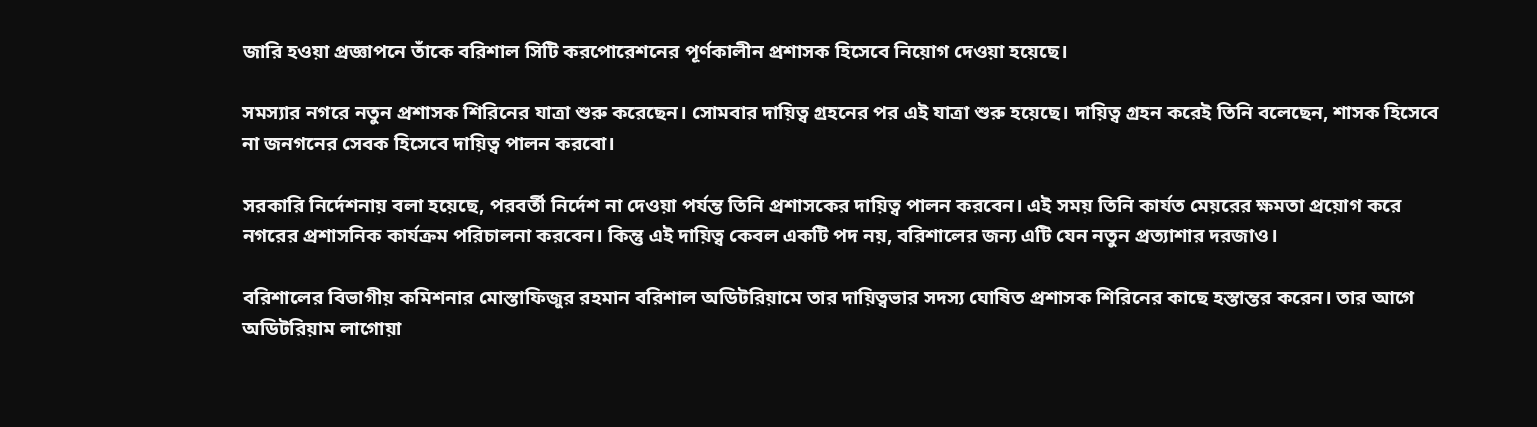জারি হওয়া প্রজ্ঞাপনে তাঁকে বরিশাল সিটি করপোরেশনের পূর্ণকালীন প্রশাসক হিসেবে নিয়োগ দেওয়া হয়েছে।

সমস্যার নগরে নতুন প্রশাসক শিরিনের যাত্রা শুরু করেছেন। সোমবার দায়িত্ব গ্রহনের পর এই যাত্রা শুরু হয়েছে। দায়িত্ব গ্রহন করেই তিনি বলেছেন, শাসক হিসেবে না জনগনের সেবক হিসেবে দায়িত্ব পালন করবো।

সরকারি নির্দেশনায় বলা হয়েছে, পরবর্তী নির্দেশ না দেওয়া পর্যন্ত তিনি প্রশাসকের দায়িত্ব পালন করবেন। এই সময় তিনি কার্যত মেয়রের ক্ষমতা প্রয়োগ করে নগরের প্রশাসনিক কার্যক্রম পরিচালনা করবেন। কিন্তু এই দায়িত্ব কেবল একটি পদ নয়, বরিশালের জন্য এটি যেন নতুন প্রত্যাশার দরজাও।

বরিশালের বিভাগীয় কমিশনার মোস্তাফিজুর রহমান বরিশাল অডিটরিয়ামে তার দায়িত্বভার সদস্য ঘোষিত প্রশাসক শিরিনের কাছে হস্তান্তর করেন। তার আগে অডিটরিয়াম লাগোয়া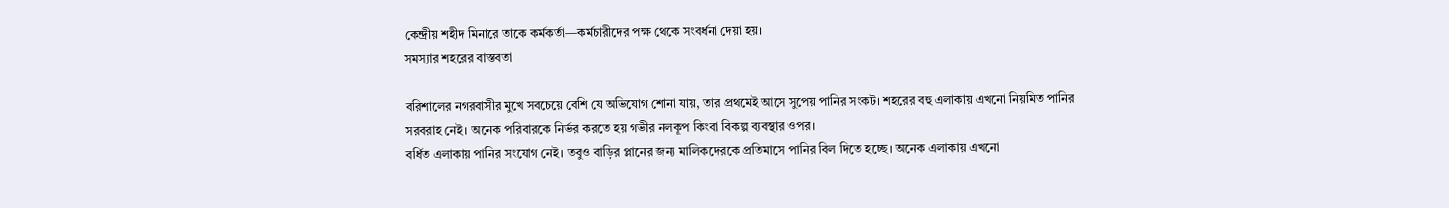কেন্দ্রীয় শহীদ মিনারে তাকে কর্মকর্তা—কর্মচারীদের পক্ষ থেকে সংবর্ধনা দেয়া হয়।
সমস্যার শহরের বাস্তবতা

বরিশালের নগরবাসীর মুখে সবচেয়ে বেশি যে অভিযোগ শোনা যায়, তার প্রথমেই আসে সুপেয় পানির সংকট। শহরের বহু এলাকায় এখনো নিয়মিত পানির সরবরাহ নেই। অনেক পরিবারকে নির্ভর করতে হয় গভীর নলকূপ কিংবা বিকল্প ব্যবস্থার ওপর।
বর্ধিত এলাকায় পানির সংযোগ নেই। তবুও বাড়ির প্লানের জন্য মালিকদেরকে প্রতিমাসে পানির বিল দিতে হচ্ছে। অনেক এলাকায় এখনো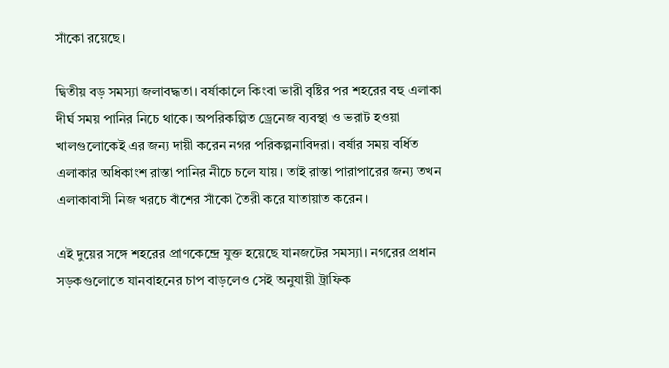সাঁকো রয়েছে।

দ্বিতীয় বড় সমস্যা জলাবদ্ধতা। বর্ষাকালে কিংবা ভারী বৃষ্টির পর শহরের বহু এলাকা দীর্ঘ সময় পানির নিচে থাকে। অপরিকল্পিত ড্রেনেজ ব্যবস্থা ও ভরাট হওয়া খালগুলোকেই এর জন্য দায়ী করেন নগর পরিকল্পনাবিদরা। বর্ষার সময় বর্ধিত এলাকার অধিকাংশ রাস্তা পানির নীচে চলে যায়। তাই রাস্তা পারাপারের জন্য তখন এলাকাবাসী নিজ খরচে বাঁশের সাঁকো তৈরী করে যাতায়াত করেন।

এই দুয়ের সঙ্গে শহরের প্রাণকেন্দ্রে যুক্ত হয়েছে যানজটের সমস্যা। নগরের প্রধান সড়কগুলোতে যানবাহনের চাপ বাড়লেও সেই অনুযায়ী ট্রাফিক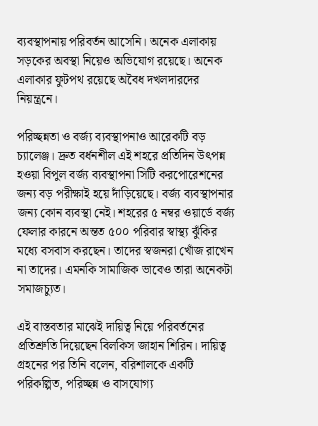ব্যবস্থাপনায় পরিবর্তন আসেনি। অনেক এলাকায় সড়কের অবস্থা নিয়েও অভিযোগ রয়েছে। অনেক এলাকার ফুটপথ রয়েছে অবৈধ দখলদারদের নিয়ন্ত্রনে।

পরিচ্ছন্নতা ও বর্জ্য ব্যবস্থাপনাও আরেকটি বড় চ্যালেঞ্জ। দ্রুত বর্ধনশীল এই শহরে প্রতিদিন উৎপন্ন হওয়া বিপুল বর্জ্য ব্যবস্থাপনা সিটি করপোরেশনের জন্য বড় পরীক্ষাই হয়ে দাঁড়িয়েছে। বর্জ্য ব্যবস্থাপনার জন্য কোন ব্যবস্থা নেই। শহরের ৫ নম্বর ওয়ার্ডে বর্জ্য ফেলার কারনে অন্তত ৫০০ পরিবার স্বাস্থ্য ঝুঁকির মধ্যে বসবাস করছেন। তাদের স্বজনরা খোঁজ রাখেন না তাদের। এমনকি সামাজিক ভাবেও তারা অনেকটা সমাজচ্যুত।

এই বাস্তবতার মাঝেই দায়িত্ব নিয়ে পরিবর্তনের প্রতিশ্রুতি দিয়েছেন বিলকিস জাহান শিরিন। দায়িত্ব গ্রহনের পর তিনি বলেন, বরিশালকে একটি পরিকল্পিত, পরিচ্ছন্ন ও বাসযোগ্য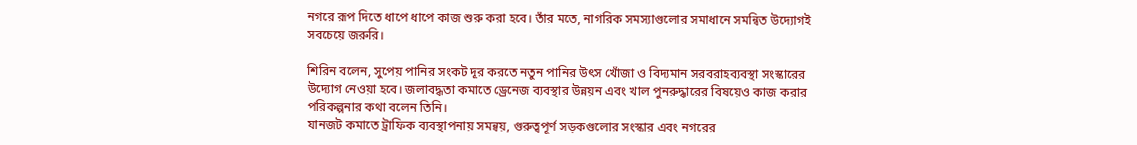নগরে রূপ দিতে ধাপে ধাপে কাজ শুরু করা হবে। তাঁর মতে, নাগরিক সমস্যাগুলোর সমাধানে সমন্বিত উদ্যোগই সবচেয়ে জরুরি।

শিরিন বলেন, সুপেয় পানির সংকট দূর করতে নতুন পানির উৎস খোঁজা ও বিদ্যমান সরবরাহব্যবস্থা সংস্কারের উদ্যোগ নেওয়া হবে। জলাবদ্ধতা কমাতে ড্রেনেজ ব্যবস্থার উন্নয়ন এবং খাল পুনরুদ্ধারের বিষয়েও কাজ করার পরিকল্পনার কথা বলেন তিনি।
যানজট কমাতে ট্রাফিক ব্যবস্থাপনায় সমন্বয়, গুরুত্বপূর্ণ সড়কগুলোর সংস্কার এবং নগরের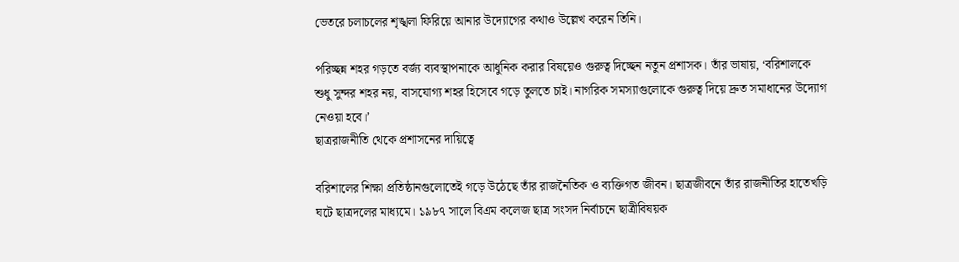ভেতরে চলাচলের শৃঙ্খলা ফিরিয়ে আনার উদ্যোগের কথাও উল্লেখ করেন তিনি।

পরিচ্ছন্ন শহর গড়তে বর্জ্য ব্যবস্থাপনাকে আধুনিক করার বিষয়েও গুরুত্ব দিচ্ছেন নতুন প্রশাসক। তাঁর ভাষায়, ‘বরিশালকে শুধু সুন্দর শহর নয়, বাসযোগ্য শহর হিসেবে গড়ে তুলতে চাই। নাগরিক সমস্যাগুলোকে গুরুত্ব দিয়ে দ্রুত সমাধানের উদ্যোগ নেওয়া হবে।’
ছাত্ররাজনীতি থেকে প্রশাসনের দায়িত্বে

বরিশালের শিক্ষা প্রতিষ্ঠানগুলোতেই গড়ে উঠেছে তাঁর রাজনৈতিক ও ব্যক্তিগত জীবন। ছাত্রজীবনে তাঁর রাজনীতির হাতেখড়ি ঘটে ছাত্রদলের মাধ্যমে। ১৯৮৭ সালে বিএম কলেজ ছাত্র সংসদ নির্বাচনে ছাত্রীবিষয়ক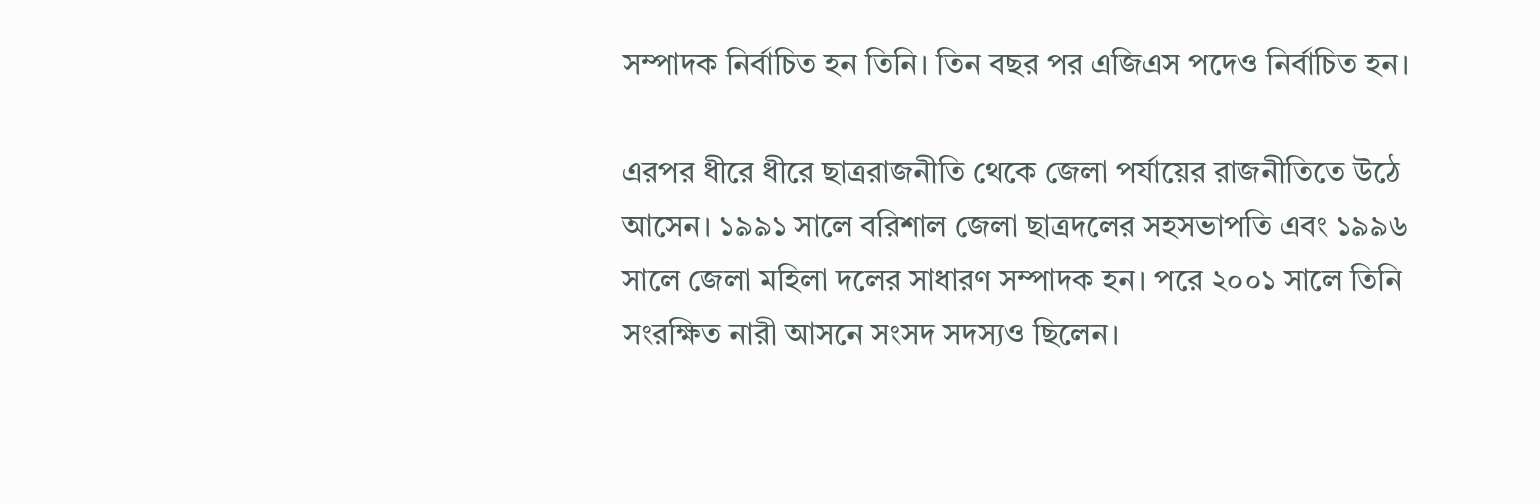সম্পাদক নির্বাচিত হন তিনি। তিন বছর পর এজিএস পদেও নির্বাচিত হন।

এরপর ধীরে ধীরে ছাত্ররাজনীতি থেকে জেলা পর্যায়ের রাজনীতিতে উঠে আসেন। ১৯৯১ সালে বরিশাল জেলা ছাত্রদলের সহসভাপতি এবং ১৯৯৬ সালে জেলা মহিলা দলের সাধারণ সম্পাদক হন। পরে ২০০১ সালে তিনি সংরক্ষিত নারী আসনে সংসদ সদস্যও ছিলেন।